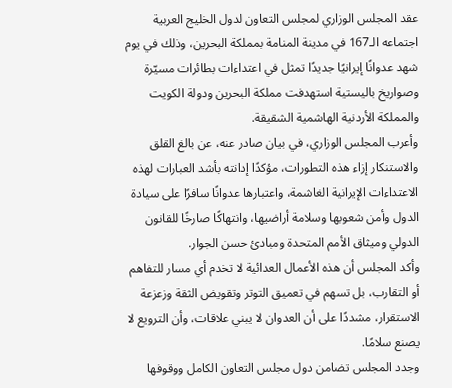عقد المجلس الوزاري لمجلس التعاون لدول الخليج العربية اجتماعه الـ167 في مدينة المنامة بمملكة البحرين، وذلك في يوم شهد عدوانًا إيرانيًا جديدًا تمثل في اعتداءات بطائرات مسيّرة وصواريخ باليستية استهدفت مملكة البحرين ودولة الكويت والمملكة الأردنية الهاشمية الشقيقة.
وأعرب المجلس الوزاري، في بيان صادر عنه، عن بالغ القلق والاستنكار إزاء هذه التطورات، مؤكدًا إدانته بأشد العبارات لهذه الاعتداءات الإيرانية الغاشمة، واعتبارها عدوانًا سافرًا على سيادة الدول وأمن شعوبها وسلامة أراضيها، وانتهاكًا صارخًا للقانون الدولي وميثاق الأمم المتحدة ومبادئ حسن الجوار.
وأكد المجلس أن هذه الأعمال العدائية لا تخدم أي مسار للتفاهم أو التقارب، بل تسهم في تعميق التوتر وتقويض الثقة وزعزعة الاستقرار، مشددًا على أن العدوان لا يبني علاقات، وأن الترويع لا يصنع سلامًا.
وجدد المجلس تضامن دول مجلس التعاون الكامل ووقوفها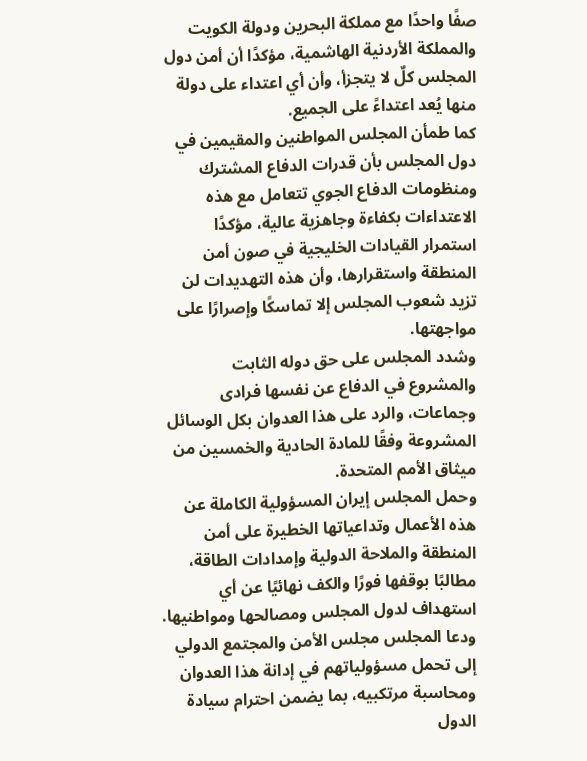صفًا واحدًا مع مملكة البحرين ودولة الكويت والمملكة الأردنية الهاشمية، مؤكدًا أن أمن دول المجلس كلٌ لا يتجزأ، وأن أي اعتداء على دولة منها يُعد اعتداءً على الجميع.
كما طمأن المجلس المواطنين والمقيمين في دول المجلس بأن قدرات الدفاع المشترك ومنظومات الدفاع الجوي تتعامل مع هذه الاعتداءات بكفاءة وجاهزية عالية، مؤكدًا استمرار القيادات الخليجية في صون أمن المنطقة واستقرارها، وأن هذه التهديدات لن تزيد شعوب المجلس إلا تماسكًا وإصرارًا على مواجهتها.
وشدد المجلس على حق دوله الثابت والمشروع في الدفاع عن نفسها فرادى وجماعات، والرد على هذا العدوان بكل الوسائل المشروعة وفقًا للمادة الحادية والخمسين من ميثاق الأمم المتحدة.
وحمل المجلس إيران المسؤولية الكاملة عن هذه الأعمال وتداعياتها الخطيرة على أمن المنطقة والملاحة الدولية وإمدادات الطاقة، مطالبًا بوقفها فورًا والكف نهائيًا عن أي استهداف لدول المجلس ومصالحها ومواطنيها.
ودعا المجلس مجلس الأمن والمجتمع الدولي إلى تحمل مسؤولياتهم في إدانة هذا العدوان ومحاسبة مرتكبيه، بما يضمن احترام سيادة الدول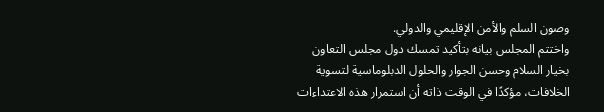وصون السلم والأمن الإقليمي والدولي.
واختتم المجلس بيانه بتأكيد تمسك دول مجلس التعاون بخيار السلام وحسن الجوار والحلول الدبلوماسية لتسوية الخلافات، مؤكدًا في الوقت ذاته أن استمرار هذه الاعتداءات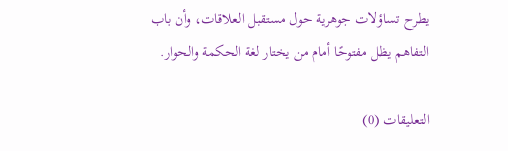يطرح تساؤلات جوهرية حول مستقبل العلاقات، وأن باب التفاهم يظل مفتوحًا أمام من يختار لغة الحكمة والحوار.

التعليقات (0)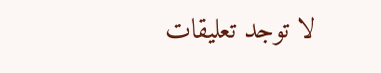لا توجد تعليقات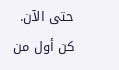حتى الآن. كن أول من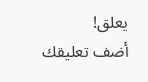يعلق!
أضف تعليقك